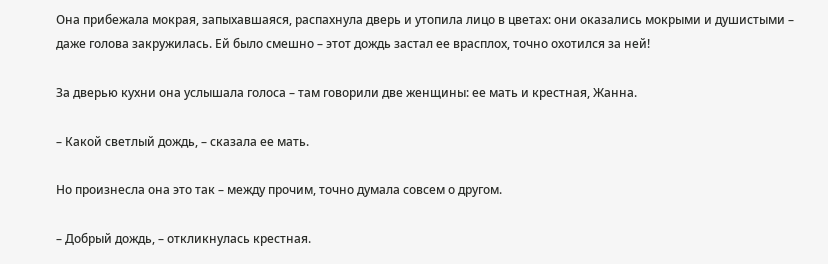Она прибежала мокрая, запыхавшаяся, распахнула дверь и утопила лицо в цветах: они оказались мокрыми и душистыми – даже голова закружилась. Ей было смешно – этот дождь застал ее врасплох, точно охотился за ней!

За дверью кухни она услышала голоса – там говорили две женщины: ее мать и крестная, Жанна.

– Какой светлый дождь, – сказала ее мать.

Но произнесла она это так – между прочим, точно думала совсем о другом.

– Добрый дождь, – откликнулась крестная.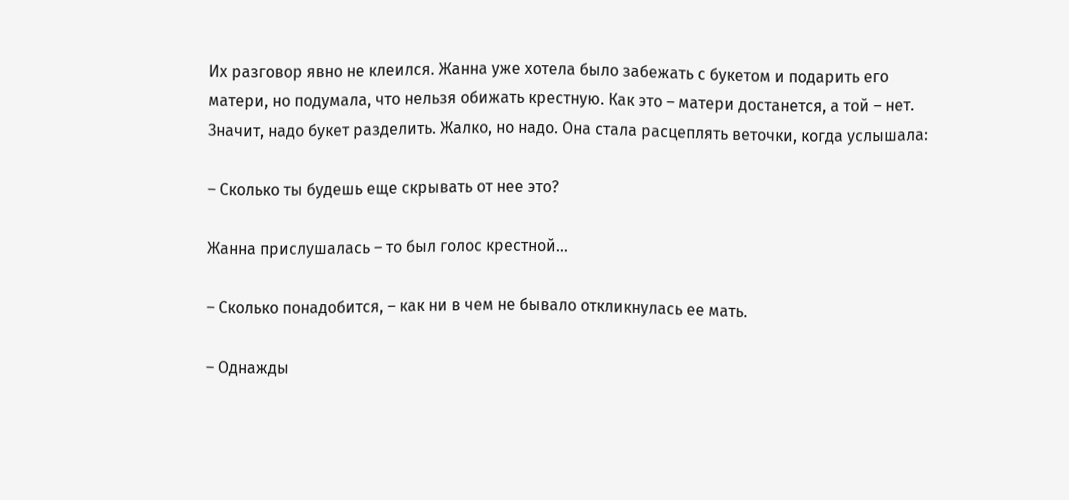Их разговор явно не клеился. Жанна уже хотела было забежать с букетом и подарить его матери, но подумала, что нельзя обижать крестную. Как это – матери достанется, а той – нет. Значит, надо букет разделить. Жалко, но надо. Она стала расцеплять веточки, когда услышала:

– Сколько ты будешь еще скрывать от нее это?

Жанна прислушалась – то был голос крестной…

– Сколько понадобится, – как ни в чем не бывало откликнулась ее мать.

– Однажды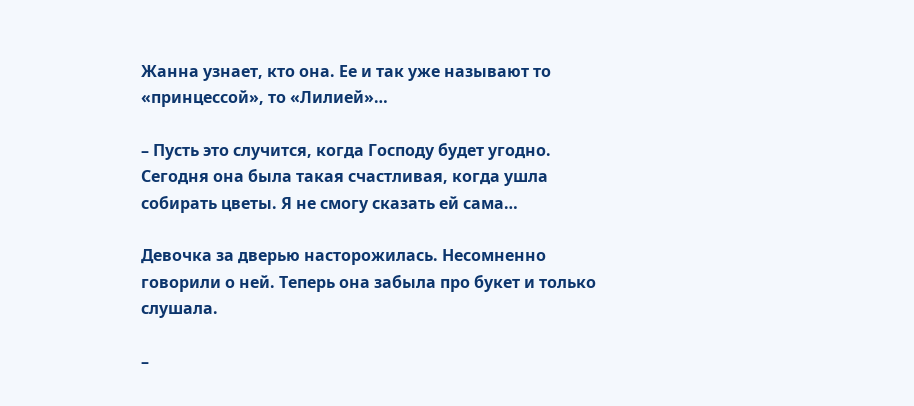Жанна узнает, кто она. Ее и так уже называют то «принцессой», то «Лилией»…

– Пусть это случится, когда Господу будет угодно. Сегодня она была такая счастливая, когда ушла собирать цветы. Я не смогу сказать ей сама…

Девочка за дверью насторожилась. Несомненно говорили о ней. Теперь она забыла про букет и только слушала.

–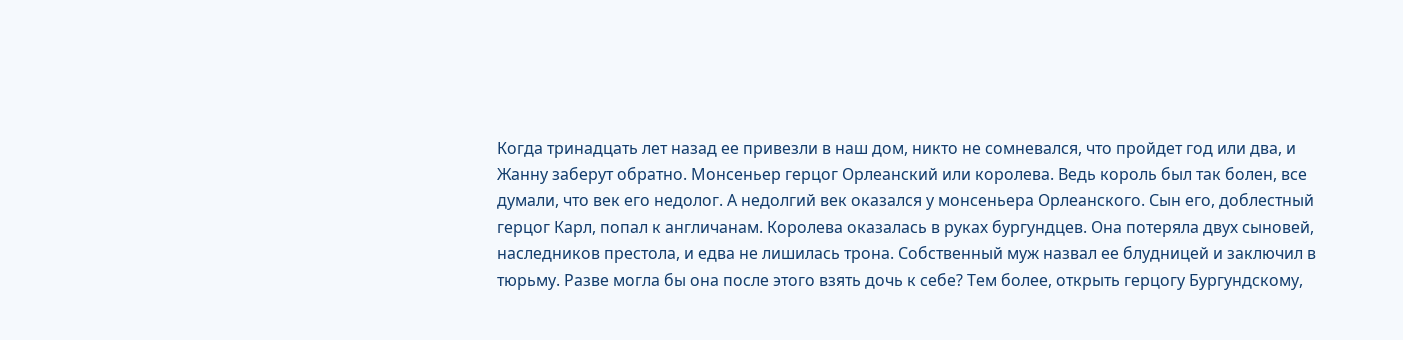Когда тринадцать лет назад ее привезли в наш дом, никто не сомневался, что пройдет год или два, и Жанну заберут обратно. Монсеньер герцог Орлеанский или королева. Ведь король был так болен, все думали, что век его недолог. А недолгий век оказался у монсеньера Орлеанского. Сын его, доблестный герцог Карл, попал к англичанам. Королева оказалась в руках бургундцев. Она потеряла двух сыновей, наследников престола, и едва не лишилась трона. Собственный муж назвал ее блудницей и заключил в тюрьму. Разве могла бы она после этого взять дочь к себе? Тем более, открыть герцогу Бургундскому,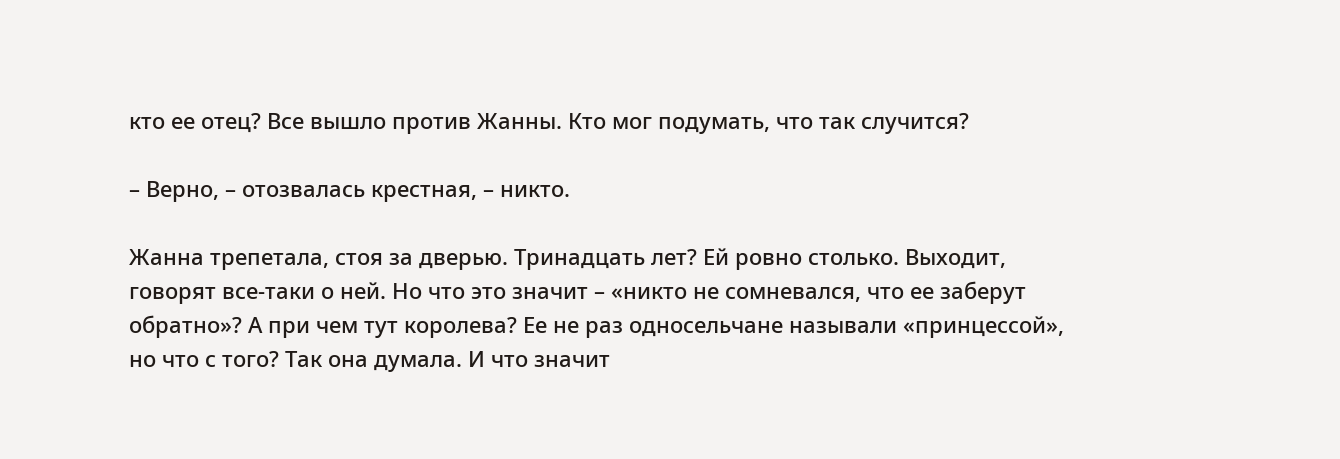кто ее отец? Все вышло против Жанны. Кто мог подумать, что так случится?

– Верно, – отозвалась крестная, – никто.

Жанна трепетала, стоя за дверью. Тринадцать лет? Ей ровно столько. Выходит, говорят все-таки о ней. Но что это значит – «никто не сомневался, что ее заберут обратно»? А при чем тут королева? Ее не раз односельчане называли «принцессой», но что с того? Так она думала. И что значит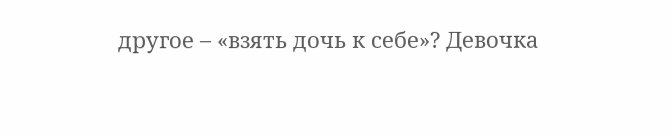другое – «взять дочь к себе»? Девочка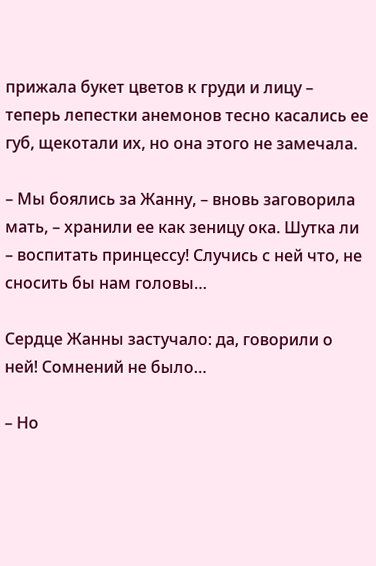прижала букет цветов к груди и лицу – теперь лепестки анемонов тесно касались ее губ, щекотали их, но она этого не замечала.

– Мы боялись за Жанну, – вновь заговорила мать, – хранили ее как зеницу ока. Шутка ли – воспитать принцессу! Случись с ней что, не сносить бы нам головы…

Сердце Жанны застучало: да, говорили о ней! Сомнений не было…

– Но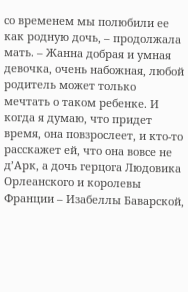со временем мы полюбили ее как родную дочь, – продолжала мать. – Жанна добрая и умная девочка, очень набожная, любой родитель может только мечтать о таком ребенке. И когда я думаю, что придет время, она повзрослеет, и кто-то расскажет ей, что она вовсе не д’Арк, а дочь герцога Людовика Орлеанского и королевы Франции – Изабеллы Баварской,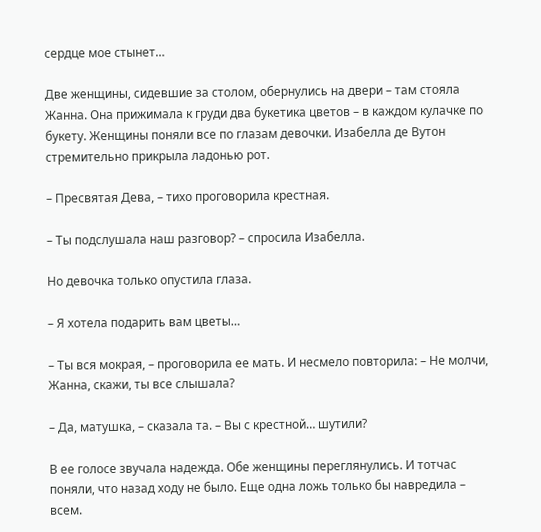сердце мое стынет…

Две женщины, сидевшие за столом, обернулись на двери – там стояла Жанна. Она прижимала к груди два букетика цветов – в каждом кулачке по букету. Женщины поняли все по глазам девочки. Изабелла де Вутон стремительно прикрыла ладонью рот.

– Пресвятая Дева, – тихо проговорила крестная.

– Ты подслушала наш разговор? – спросила Изабелла.

Но девочка только опустила глаза.

– Я хотела подарить вам цветы…

– Ты вся мокрая, – проговорила ее мать. И несмело повторила: – Не молчи, Жанна, скажи, ты все слышала?

– Да, матушка, – сказала та. – Вы с крестной… шутили?

В ее голосе звучала надежда. Обе женщины переглянулись. И тотчас поняли, что назад ходу не было. Еще одна ложь только бы навредила – всем.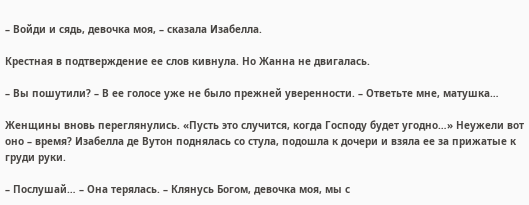– Войди и сядь, девочка моя, – сказала Изабелла.

Крестная в подтверждение ее слов кивнула. Но Жанна не двигалась.

– Вы пошутили? – В ее голосе уже не было прежней уверенности. – Ответьте мне, матушка…

Женщины вновь переглянулись. «Пусть это случится, когда Господу будет угодно…» Неужели вот оно – время? Изабелла де Вутон поднялась со стула, подошла к дочери и взяла ее за прижатые к груди руки.

– Послушай… – Она терялась. – Клянусь Богом, девочка моя, мы с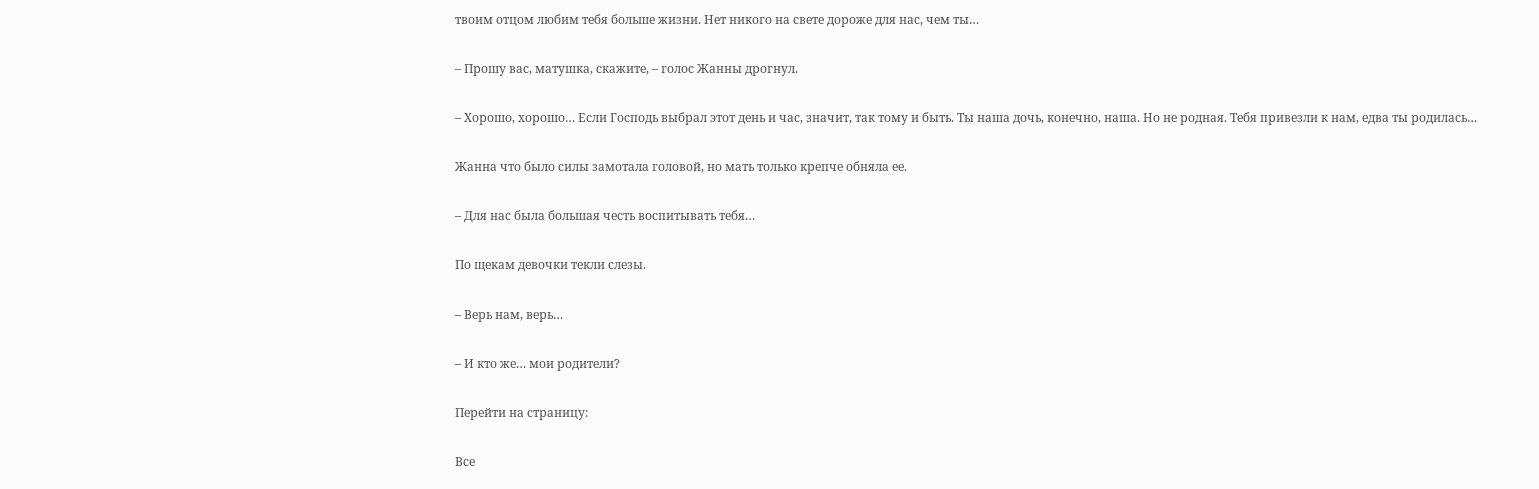твоим отцом любим тебя больше жизни. Нет никого на свете дороже для нас, чем ты…

– Прошу вас, матушка, скажите, – голос Жанны дрогнул.

– Хорошо, хорошо… Если Господь выбрал этот день и час, значит, так тому и быть. Ты наша дочь, конечно, наша. Но не родная. Тебя привезли к нам, едва ты родилась…

Жанна что было силы замотала головой, но мать только крепче обняла ее.

– Для нас была большая честь воспитывать тебя…

По щекам девочки текли слезы.

– Верь нам, верь…

– И кто же… мои родители?

Перейти на страницу:

Все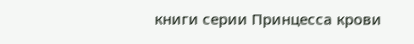книги серии Принцесса крови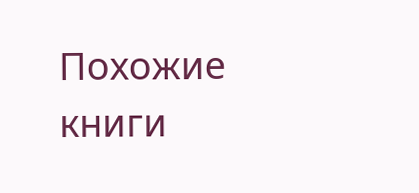Похожие книги